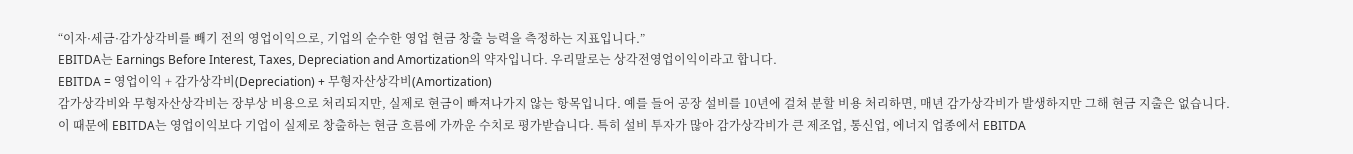“이자·세금·감가상각비를 빼기 전의 영업이익으로, 기업의 순수한 영업 현금 창출 능력을 측정하는 지표입니다.”
EBITDA는 Earnings Before Interest, Taxes, Depreciation and Amortization의 약자입니다. 우리말로는 상각전영업이익이라고 합니다.
EBITDA = 영업이익 + 감가상각비(Depreciation) + 무형자산상각비(Amortization)
감가상각비와 무형자산상각비는 장부상 비용으로 처리되지만, 실제로 현금이 빠져나가지 않는 항목입니다. 예를 들어 공장 설비를 10년에 걸쳐 분할 비용 처리하면, 매년 감가상각비가 발생하지만 그해 현금 지출은 없습니다.
이 때문에 EBITDA는 영업이익보다 기업이 실제로 창출하는 현금 흐름에 가까운 수치로 평가받습니다. 특히 설비 투자가 많아 감가상각비가 큰 제조업, 통신업, 에너지 업종에서 EBITDA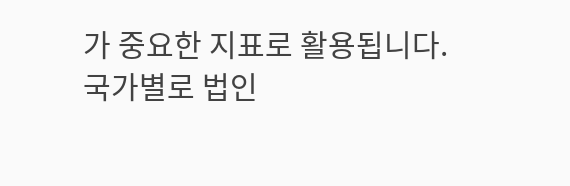가 중요한 지표로 활용됩니다.
국가별로 법인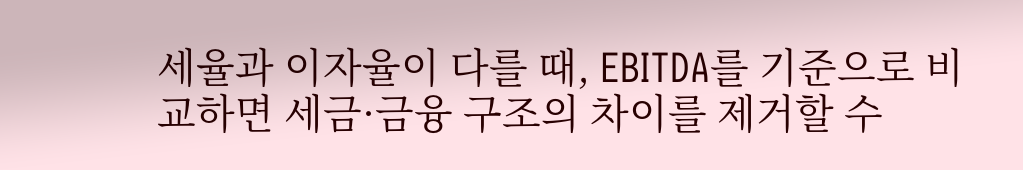세율과 이자율이 다를 때, EBITDA를 기준으로 비교하면 세금·금융 구조의 차이를 제거할 수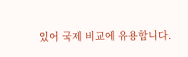있어 국제 비교에 유용합니다.